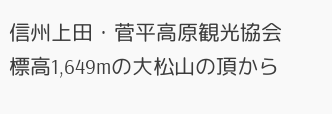信州上田・菅平高原観光協会
標高1,649mの大松山の頂から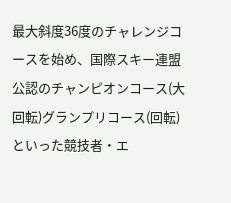最大斜度36度のチャレンジコースを始め、国際スキー連盟公認のチャンピオンコース(大回転)グランプリコース(回転)といった競技者・エ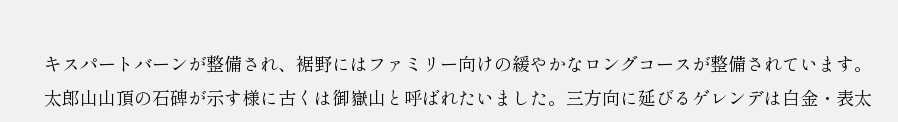キスパートバーンが整備され、裾野にはファミリー向けの緩やかなロングコースが整備されています。
太郎山山頂の石碑が示す様に古くは御嶽山と呼ばれたいました。三方向に延びるゲレンデは白金・表太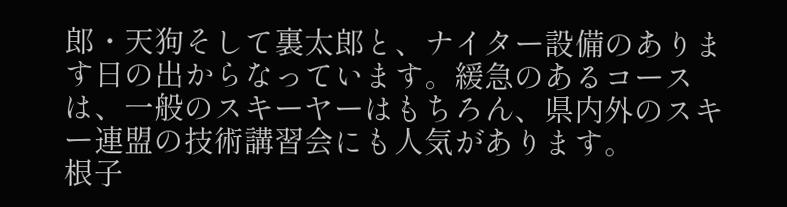郎・天狗そして裏太郎と、ナイター設備のあります日の出からなっています。緩急のあるコースは、一般のスキーヤーはもちろん、県内外のスキー連盟の技術講習会にも人気があります。
根子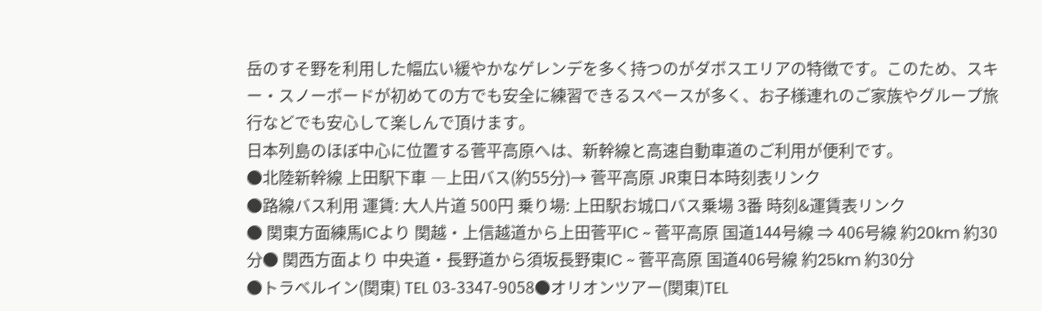岳のすそ野を利用した幅広い緩やかなゲレンデを多く持つのがダボスエリアの特徴です。このため、スキー・スノーボードが初めての方でも安全に練習できるスペースが多く、お子様連れのご家族やグループ旅行などでも安心して楽しんで頂けます。
日本列島のほぼ中心に位置する菅平高原へは、新幹線と高速自動車道のご利用が便利です。
●北陸新幹線 上田駅下車 ―上田バス(約55分)→ 菅平高原 JR東日本時刻表リンク
●路線バス利用 運賃: 大人片道 500円 乗り場: 上田駅お城口バス乗場 3番 時刻&運賃表リンク
● 関東方面練馬ICより 関越・上信越道から上田菅平IC ~ 菅平高原 国道144号線 ⇒ 406号線 約20km 約30分● 関西方面より 中央道・長野道から須坂長野東IC ~ 菅平高原 国道406号線 約25km 約30分
●トラベルイン(関東) TEL 03-3347-9058●オリオンツアー(関東)TEL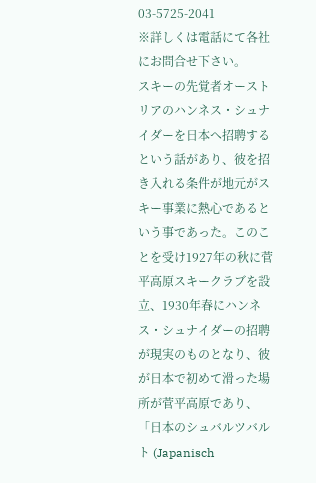03-5725-2041
※詳しくは電話にて各社にお問合せ下さい。
スキーの先覚者オーストリアのハンネス・シュナイダーを日本へ招聘するという話があり、彼を招き入れる条件が地元がスキー事業に熱心であるという事であった。このことを受け1927年の秋に菅平高原スキークラブを設立、1930年春にハンネス・シュナイダーの招聘が現実のものとなり、彼が日本で初めて滑った場所が菅平高原であり、「日本のシュバルツバルト (Japanisch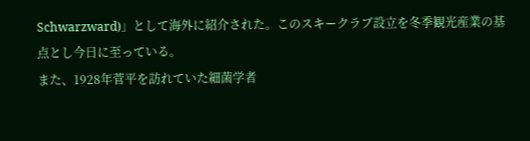Schwarzward)」として海外に紹介された。このスキークラブ設立を冬季観光産業の基点とし今日に至っている。
また、1928年菅平を訪れていた細菌学者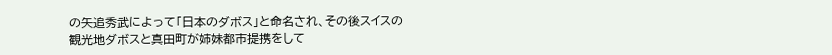の矢追秀武によって「日本のダボス」と命名され、その後スイスの観光地ダボスと真田町が姉妹都市提携をして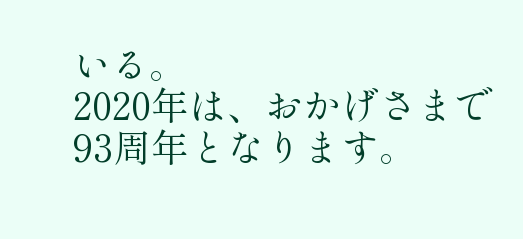いる。
2020年は、おかげさまで93周年となります。